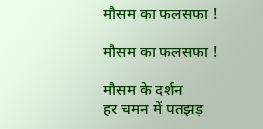मौसम का फलसफा !

मौसम का फलसफा !

मौसम के दर्शन
हर चमन में पतझड़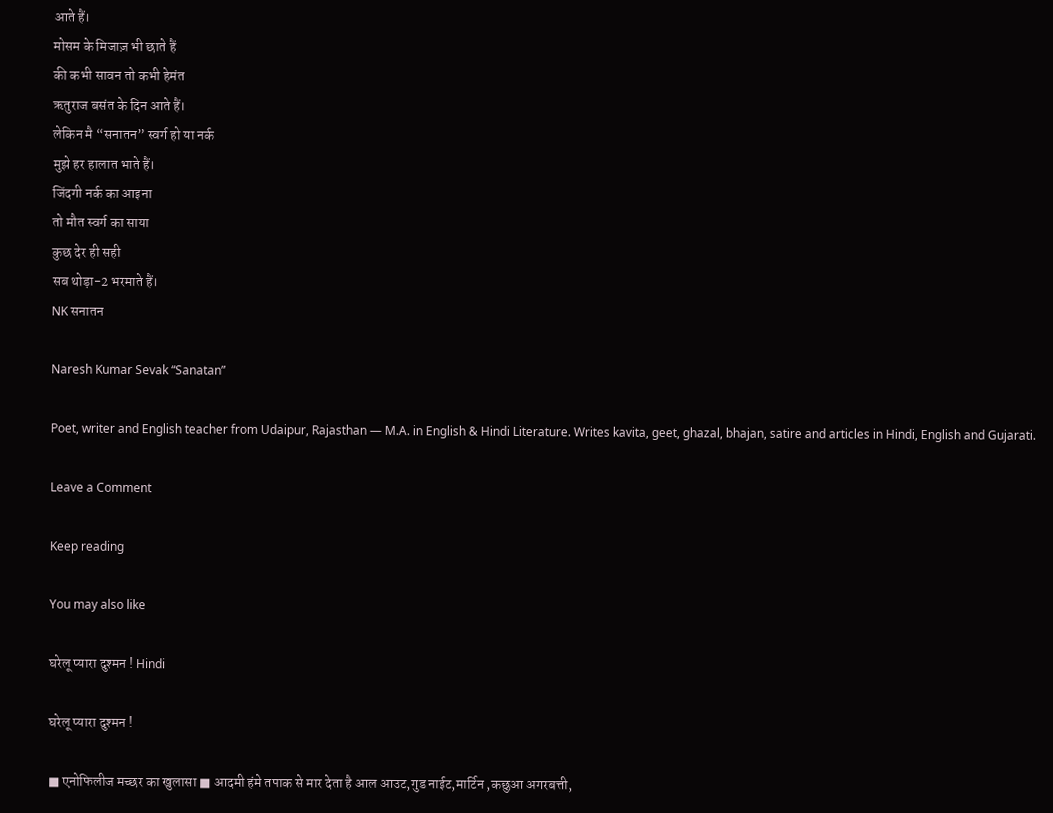आते हैं।
मोसम के मिजाज़ भी छाते हैं
की कभी सावन तो कभी हेमंत
ऋतुराज बसंत के दिन आते हैं।
लेकिन मै “सनातन” स्वर्ग हो या नर्क
मुझे हर हालात भाते हैं।
जिंदगी नर्क का आइना
तो मौत स्वर्ग का साया
कुछ देर ही सही
सब थोड़ा-2 भरमाते हैं।
NK सनातन

Naresh Kumar Sevak “Sanatan”

Poet, writer and English teacher from Udaipur, Rajasthan — M.A. in English & Hindi Literature. Writes kavita, geet, ghazal, bhajan, satire and articles in Hindi, English and Gujarati.

Leave a Comment

Keep reading

You may also like

घरेलू प्यारा दुश्मन ! Hindi

घरेलू प्यारा दुश्मन !

■ एनोफिलीज मच्छर का खुलासा ■ आदमी हंमे तपाक से मार देता है आल आउट,गुड नाईट,मार्टिन ,कछुआ अगरबत्ती,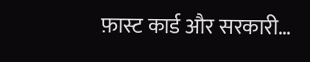फ़ास्ट कार्ड और सरकारी…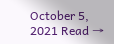October 5, 2021 Read →